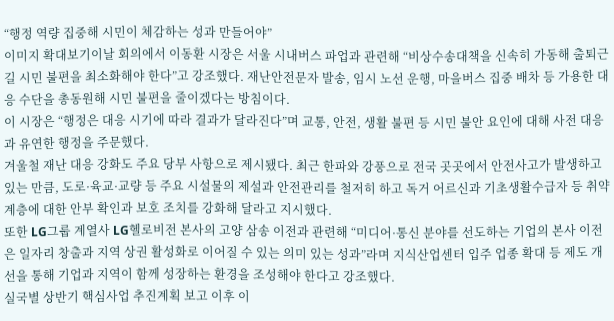“행정 역량 집중해 시민이 체감하는 성과 만들어야”
이미지 확대보기이날 회의에서 이동환 시장은 서울 시내버스 파업과 관련해 “비상수송대책을 신속히 가동해 출퇴근길 시민 불편을 최소화해야 한다”고 강조했다. 재난안전문자 발송, 임시 노선 운행, 마을버스 집중 배차 등 가용한 대응 수단을 총동원해 시민 불편을 줄이겠다는 방침이다.
이 시장은 “행정은 대응 시기에 따라 결과가 달라진다”며 교통, 안전, 생활 불편 등 시민 불안 요인에 대해 사전 대응과 유연한 행정을 주문했다.
겨울철 재난 대응 강화도 주요 당부 사항으로 제시됐다. 최근 한파와 강풍으로 전국 곳곳에서 안전사고가 발생하고 있는 만큼, 도로·육교·교량 등 주요 시설물의 제설과 안전관리를 철저히 하고 독거 어르신과 기초생활수급자 등 취약계층에 대한 안부 확인과 보호 조치를 강화해 달라고 지시했다.
또한 LG그룹 계열사 LG헬로비전 본사의 고양 삼송 이전과 관련해 “미디어·통신 분야를 선도하는 기업의 본사 이전은 일자리 창출과 지역 상권 활성화로 이어질 수 있는 의미 있는 성과”라며 지식산업센터 입주 업종 확대 등 제도 개선을 통해 기업과 지역이 함께 성장하는 환경을 조성해야 한다고 강조했다.
실국별 상반기 핵심사업 추진계획 보고 이후 이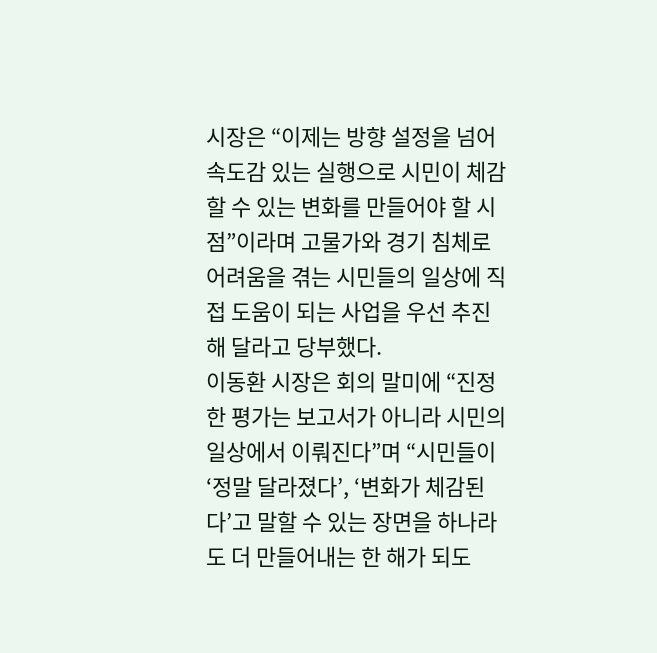시장은 “이제는 방향 설정을 넘어 속도감 있는 실행으로 시민이 체감할 수 있는 변화를 만들어야 할 시점”이라며 고물가와 경기 침체로 어려움을 겪는 시민들의 일상에 직접 도움이 되는 사업을 우선 추진해 달라고 당부했다.
이동환 시장은 회의 말미에 “진정한 평가는 보고서가 아니라 시민의 일상에서 이뤄진다”며 “시민들이 ‘정말 달라졌다’, ‘변화가 체감된다’고 말할 수 있는 장면을 하나라도 더 만들어내는 한 해가 되도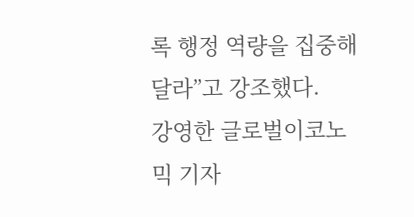록 행정 역량을 집중해 달라”고 강조했다.
강영한 글로벌이코노믹 기자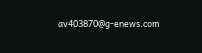av403870@g-enews.com